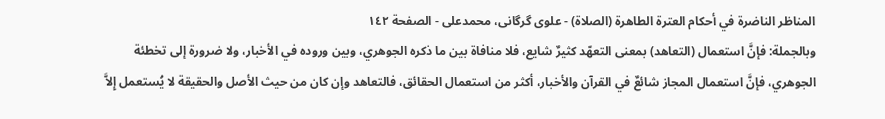المناظر الناضرة في أحکام العترة الطاهرة (الصلاة) - علوی گرگانی، محمدعلی - الصفحة ١٤٢
وبالجملة: فإنَّ استعمال (التعاهد) بمعنى التعهّد كثيرٌ شايع، فلا منافاة بين ما ذكره الجوهري، وبين وروده في الأخبار، ولا ضرورة إلى تخطئة الجوهري، فإنَّ استعمال المجاز شائعٌ في القرآن والأخبار، أكثر من استعمال الحقائق، فالتعاهد وإن كان من حيث الأصل والحقيقة لا يُستعمل إِلاَّ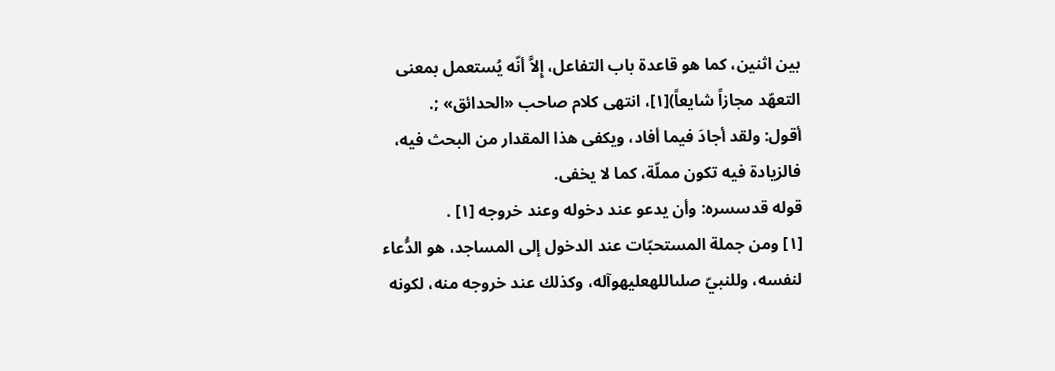بين اثنين، كما هو قاعدة باب التفاعل، إِلاَّ أنّه يُستعمل بمعنى التعهّد مجازاً شايعاً)[١]، انتهى كلام صاحب «الحدائق» ;.
أقول: ولقد أجادَ فيما أفاد، ويكفى هذا المقدار من البحث فيه، فالزيادة فيه تكون مملّة، كما لا يخفى.
قوله قدسسره: وأن يدعو عند دخوله وعند خروجه [١] .
[١] ومن جملة المستحبّات عند الدخول إلى المساجد، هو الدُّعاء لنفسه، وللنبيّ صلىاللهعليهوآله، وكذلك عند خروجه منه، لكونه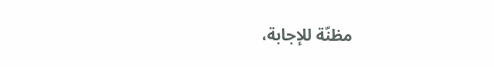مظنّة للإجابة،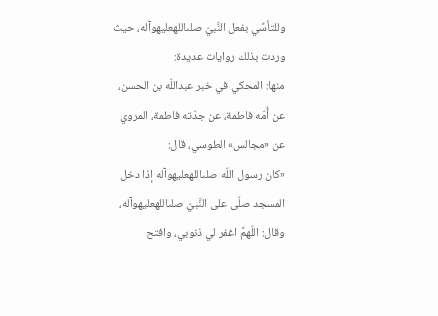وللتأسِّي بفعل النَّبيّ صلىاللهعليهوآله، حيث وردت بذلك روايات عديدة:
منها: المحكي في خبر عبداللّه بن الحسن، عن أُمّه فاطمة، عن جدّته فاطمة، المروي عن «مجالس» الطوسي، قال:
«كان رسول اللّه صلىاللهعليهوآله إذا دخل المسجد صلّى على النَّبيّ صلىاللهعليهوآله، وقال: اللّهمَّ اغفر لي ذنوبي، وافتح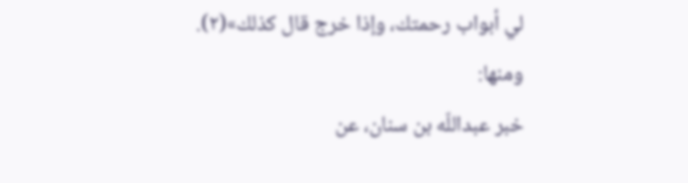لي أبواب رحمتك، وإذا خرج قال كذلك»(٢).
ومنها:
خبر عبداللّه بن سنان، عن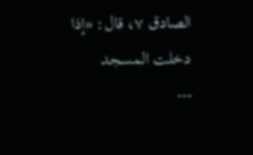الصادق ٧، قال: «إذا
دخلت المسجد
---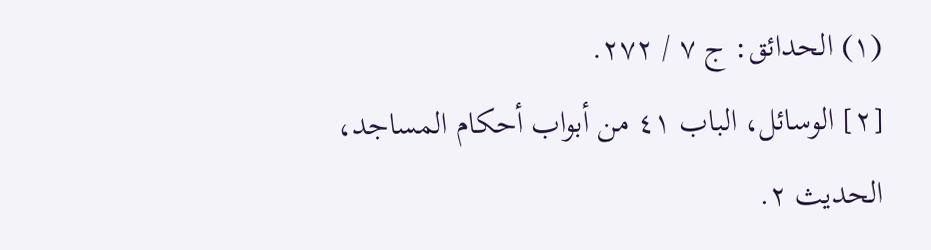(١) الحدائق: ج ٧ / ٢٧٢.
[٢] الوسائل، الباب ٤١ من أبواب أحكام المساجد، الحديث ٢.